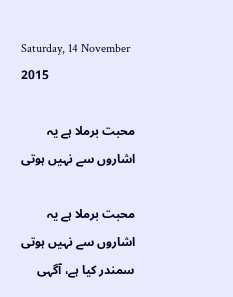Saturday, 14 November 2015

محبت برملا ہے یہ اشاروں سے نہیں ہوتی

محبت برملا ہے یہ اشاروں سے نہیں ہوتی
سمندر کیا ہے، آگہی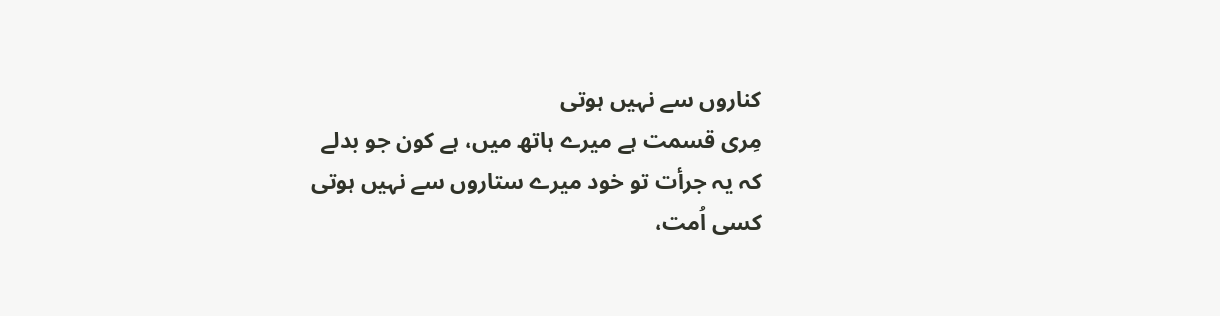کناروں سے نہیں ہوتی
مِری قسمت ہے میرے ہاتھ میں، ہے کون جو بدلے
کہ یہ جرأت تو خود میرے ستاروں سے نہیں ہوتی
کسی اُمت،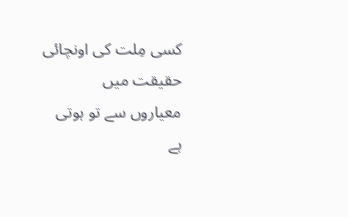کسی مِلت کی اونچائی حقیقت میں
معیاروں سے تو ہوتی ہے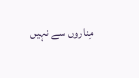مِناروں سے نہیں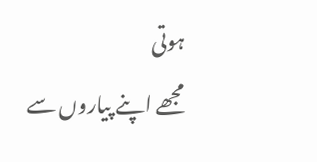ہوتی
مجھے اپنے پیاروں سے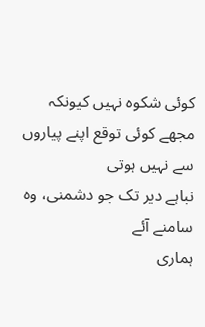کوئی شکوہ نہیں کیونکہ
مجھے کوئی توقع اپنے پیاروں سے نہیں ہوتی
نباہے دیر تک جو دشمنی، وہ سامنے آئے
ہماری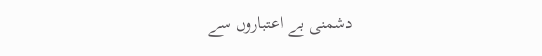دشمنی بے اعتباروں سے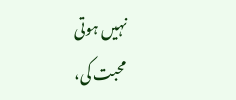نہیں ہوتی
محبت کی،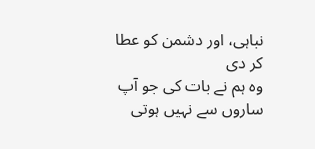نباہی، اور دشمن کو عطا کر دی
وہ ہم نے بات کی جو آپ ساروں سے نہیں ہوتی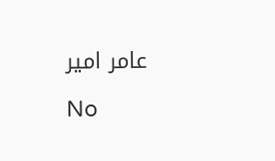عامر امیر

No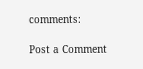comments:

Post a Comment